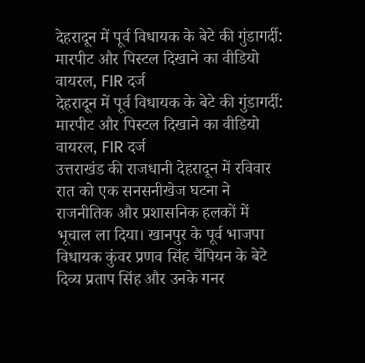देहरादून में पूर्व विधायक के बेटे की गुंडागर्दी: मारपीट और पिस्टल दिखाने का वीडियो वायरल, FIR दर्ज
देहरादून में पूर्व विधायक के बेटे की गुंडागर्दी: मारपीट और पिस्टल दिखाने का वीडियो वायरल, FIR दर्ज
उत्तराखंड की राजधानी देहरादून में रविवार रात को एक सनसनीखेज घटना ने राजनीतिक और प्रशासनिक हलकों में भूचाल ला दिया। खानपुर के पूर्व भाजपा विधायक कुंवर प्रणव सिंह चैंपियन के बेटे दिव्य प्रताप सिंह और उनके गनर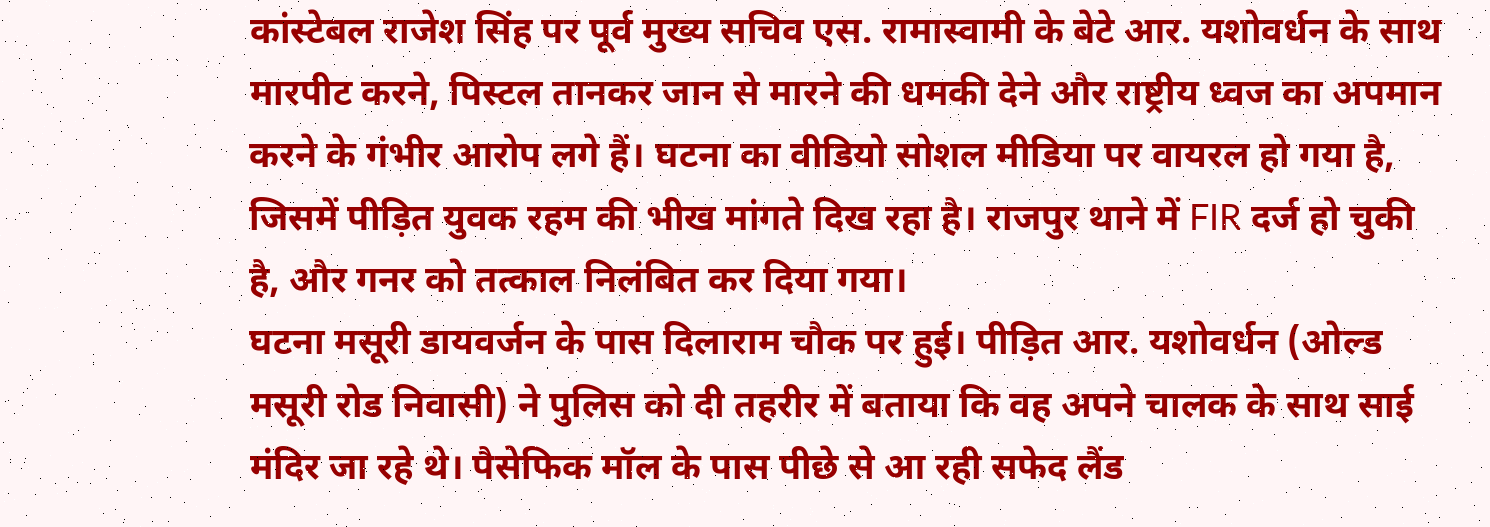कांस्टेबल राजेश सिंह पर पूर्व मुख्य सचिव एस. रामास्वामी के बेटे आर. यशोवर्धन के साथ मारपीट करने, पिस्टल तानकर जान से मारने की धमकी देने और राष्ट्रीय ध्वज का अपमान करने के गंभीर आरोप लगे हैं। घटना का वीडियो सोशल मीडिया पर वायरल हो गया है, जिसमें पीड़ित युवक रहम की भीख मांगते दिख रहा है। राजपुर थाने में FIR दर्ज हो चुकी है, और गनर को तत्काल निलंबित कर दिया गया।
घटना मसूरी डायवर्जन के पास दिलाराम चौक पर हुई। पीड़ित आर. यशोवर्धन (ओल्ड मसूरी रोड निवासी) ने पुलिस को दी तहरीर में बताया कि वह अपने चालक के साथ साई मंदिर जा रहे थे। पैसेफिक मॉल के पास पीछे से आ रही सफेद लैंड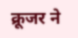क्रूजर ने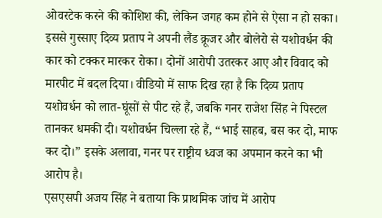ओवरटेक करने की कोशिश की, लेकिन जगह कम होने से ऐसा न हो सका। इससे गुस्साए दिव्य प्रताप ने अपनी लैंड क्रूजर और बोलेरो से यशोवर्धन की कार को टक्कर मारकर रोका। दोनों आरोपी उतरकर आए और विवाद को मारपीट में बदल दिया। वीडियो में साफ दिख रहा है कि दिव्य प्रताप यशोवर्धन को लात-घूंसों से पीट रहे हैं, जबकि गनर राजेश सिंह ने पिस्टल तानकर धमकी दी। यशोवर्धन चिल्ला रहे हैं, “भाई साहब, बस कर दो, माफ कर दो।” इसके अलावा, गनर पर राष्ट्रीय ध्वज का अपमान करने का भी आरोप है।
एसएसपी अजय सिंह ने बताया कि प्राथमिक जांच में आरोप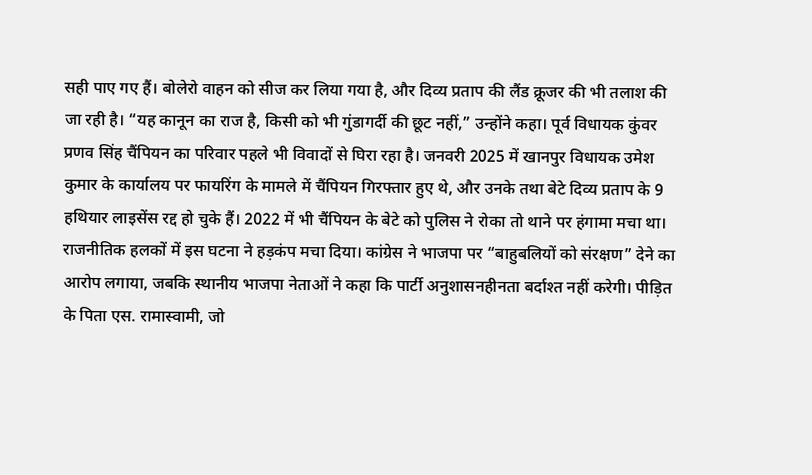सही पाए गए हैं। बोलेरो वाहन को सीज कर लिया गया है, और दिव्य प्रताप की लैंड क्रूजर की भी तलाश की जा रही है। “यह कानून का राज है, किसी को भी गुंडागर्दी की छूट नहीं,” उन्होंने कहा। पूर्व विधायक कुंवर प्रणव सिंह चैंपियन का परिवार पहले भी विवादों से घिरा रहा है। जनवरी 2025 में खानपुर विधायक उमेश कुमार के कार्यालय पर फायरिंग के मामले में चैंपियन गिरफ्तार हुए थे, और उनके तथा बेटे दिव्य प्रताप के 9 हथियार लाइसेंस रद्द हो चुके हैं। 2022 में भी चैंपियन के बेटे को पुलिस ने रोका तो थाने पर हंगामा मचा था।
राजनीतिक हलकों में इस घटना ने हड़कंप मचा दिया। कांग्रेस ने भाजपा पर “बाहुबलियों को संरक्षण” देने का आरोप लगाया, जबकि स्थानीय भाजपा नेताओं ने कहा कि पार्टी अनुशासनहीनता बर्दाश्त नहीं करेगी। पीड़ित के पिता एस. रामास्वामी, जो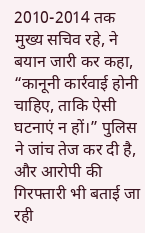2010-2014 तक मुख्य सचिव रहे, ने बयान जारी कर कहा, “कानूनी कार्रवाई होनी चाहिए, ताकि ऐसी घटनाएं न हों।” पुलिस ने जांच तेज कर दी है, और आरोपी की गिरफ्तारी भी बताई जा रही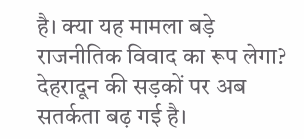है। क्या यह मामला बड़े राजनीतिक विवाद का रूप लेगा? देहरादून की सड़कों पर अब सतर्कता बढ़ गई है।